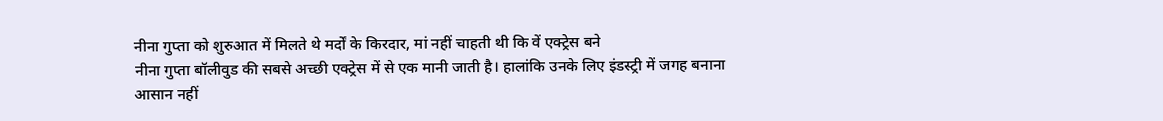नीना गुप्ता को शुरुआत में मिलते थे मर्दों के किरदार, मां नहीं चाहती थी कि वें एक्ट्रेस बने
नीना गुप्ता बॉलीवुड की सबसे अच्छी एक्ट्रेस में से एक मानी जाती है। हालांकि उनके लिए इंडस्ट्री में जगह बनाना आसान नहीं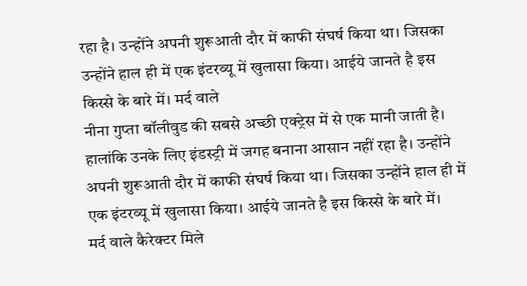रहा है। उन्होंने अपनी शुरूआती दौर में काफी संघर्ष किया था। जिसका उन्होंने हाल ही में एक इंटरव्यू में खुलासा किया। आईये जानते है इस किस्से के बारे में। मर्द वाले
नीना गुप्ता बॉलीवुड की सबसे अच्छी एक्ट्रेस में से एक मानी जाती है। हालांकि उनके लिए इंडस्ट्री में जगह बनाना आसान नहीं रहा है। उन्होंने अपनी शुरूआती दौर में काफी संघर्ष किया था। जिसका उन्होंने हाल ही में एक इंटरव्यू में खुलासा किया। आईये जानते है इस किस्से के बारे में।
मर्द वाले कैरेक्टर मिले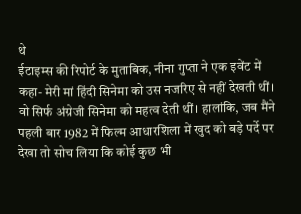थे
ईटाइम्स की रिपोर्ट के मुताबिक, नीना गुप्ता ने एक इवेंट में कहा- मेरी मां हिंदी सिनेमा को उस नजरिए से नहीं देखती थीं। वो सिर्फ अंग्रेजी सिनेमा को महत्व देती थीं। हालांकि, जब मैंने पहली बार 1982 में फिल्म आधारशिला में खुद को बड़े पर्दे पर देखा तो सोच लिया कि कोई कुछ भी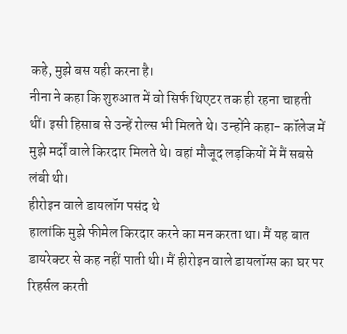कहे, मुझे बस यही करना है।
नीना ने कहा कि शुरुआत में वो सिर्फ थिएटर तक ही रहना चाहती थीं। इसी हिसाब से उन्हें रोल्स भी मिलते थे। उन्होंने कहा- कॉलेज में मुझे मर्दों वाले किरदार मिलते थे। वहां मौजूद लड़कियों में मैं सबसे लंबी थी।
हीरोइन वाले डायलॉग पसंद थे
हालांकि मुझे फीमेल किरदार करने का मन करता था। मैं यह बात डायरेक्टर से कह नहीं पाती थी। मैं हीरोइन वाले डायलॉग्स का घर पर रिहर्सल करती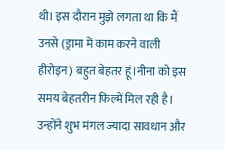थी। इस दौरान मुझे लगता था कि मैं उनसे (ड्रामा में काम करने वाली हीरोइन) बहुत बेहतर हूं।नीना को इस समय बेहतरीन फिल्में मिल रही है। उन्होंने शुभ मंगल ज्यादा सावधान और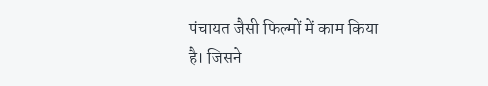पंचायत जैसी फिल्मों में काम किया है। जिसने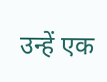उन्हें एक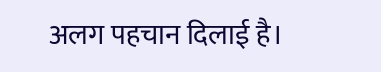अलग पहचान दिलाई है।